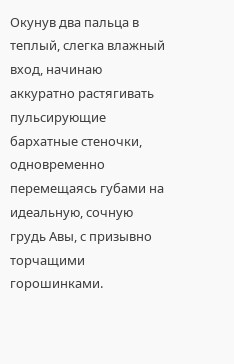Окунув два пальца в теплый, слегка влажный вход, начинаю аккуратно растягивать пульсирующие бархатные стеночки, одновременно перемещаясь губами на идеальную, сочную грудь Авы, с призывно торчащими горошинками.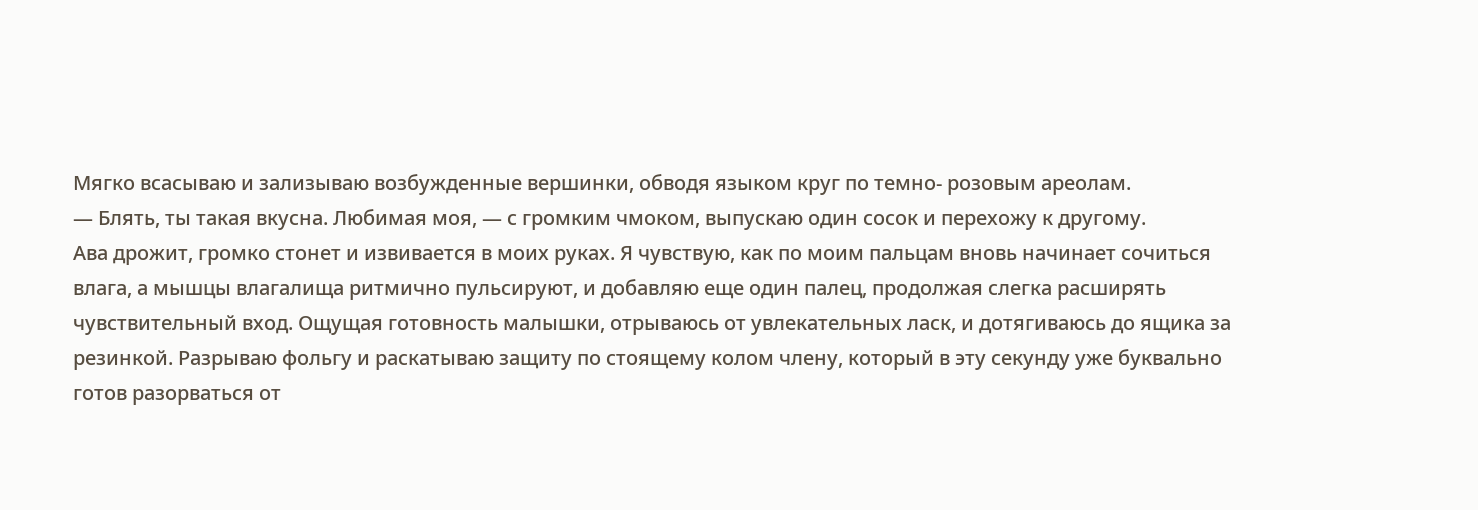Мягко всасываю и зализываю возбужденные вершинки, обводя языком круг по темно- розовым ареолам.
— Блять, ты такая вкусна. Любимая моя, — с громким чмоком, выпускаю один сосок и перехожу к другому.
Ава дрожит, громко стонет и извивается в моих руках. Я чувствую, как по моим пальцам вновь начинает сочиться влага, а мышцы влагалища ритмично пульсируют, и добавляю еще один палец, продолжая слегка расширять чувствительный вход. Ощущая готовность малышки, отрываюсь от увлекательных ласк, и дотягиваюсь до ящика за резинкой. Разрываю фольгу и раскатываю защиту по стоящему колом члену, который в эту секунду уже буквально готов разорваться от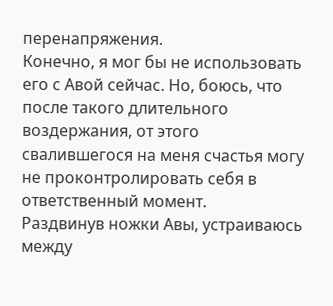перенапряжения.
Конечно, я мог бы не использовать его с Авой сейчас. Но, боюсь, что после такого длительного воздержания, от этого свалившегося на меня счастья могу не проконтролировать себя в ответственный момент.
Раздвинув ножки Авы, устраиваюсь между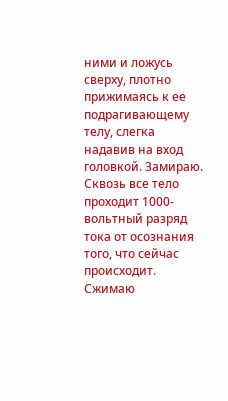ними и ложусь сверху, плотно прижимаясь к ее подрагивающему телу, слегка надавив на вход головкой. Замираю.
Сквозь все тело проходит 1000-вольтный разряд тока от осознания того, что сейчас происходит. Сжимаю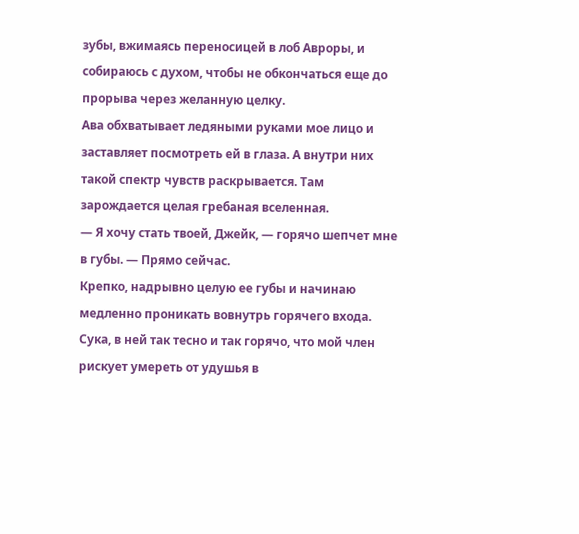зубы, вжимаясь переносицей в лоб Авроры, и собираюсь с духом, чтобы не обкончаться еще до прорыва через желанную целку.
Ава обхватывает ледяными руками мое лицо и заставляет посмотреть ей в глаза. А внутри них такой спектр чувств раскрывается. Там зарождается целая гребаная вселенная.
— Я хочу стать твоей, Джейк, — горячо шепчет мне в губы. — Прямо сейчас.
Крепко, надрывно целую ее губы и начинаю медленно проникать вовнутрь горячего входа. Сука, в ней так тесно и так горячо, что мой член рискует умереть от удушья в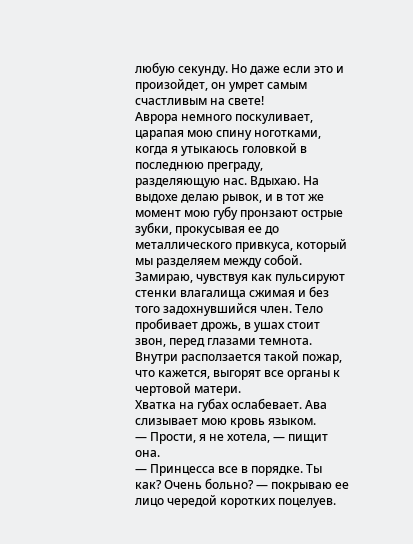любую секунду. Но даже если это и произойдет, он умрет самым счастливым на свете!
Аврора немного поскуливает, царапая мою спину ноготками, когда я утыкаюсь головкой в последнюю преграду, разделяющую нас. Вдыхаю. На выдохе делаю рывок, и в тот же момент мою губу пронзают острые зубки, прокусывая ее до металлического привкуса, который мы разделяем между собой. Замираю, чувствуя как пульсируют стенки влагалища сжимая и без того задохнувшийся член. Тело пробивает дрожь, в ушах стоит звон, перед глазами темнота. Внутри расползается такой пожар, что кажется, выгорят все органы к чертовой матери.
Хватка на губах ослабевает. Ава слизывает мою кровь языком.
— Прости, я не хотела, — пищит она.
— Принцесса все в порядке. Ты как? Очень больно? — покрываю ее лицо чередой коротких поцелуев.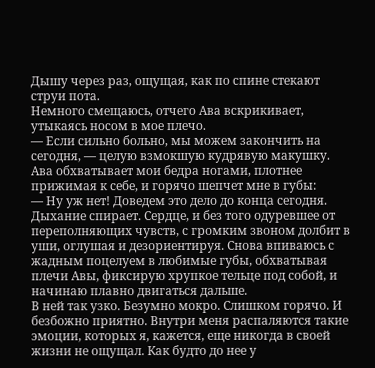Дышу через раз, ощущая, как по спине стекают струи пота.
Немного смещаюсь, отчего Ава вскрикивает, утыкаясь носом в мое плечо.
— Если сильно больно, мы можем закончить на сегодня, — целую взмокшую кудрявую макушку.
Ава обхватывает мои бедра ногами, плотнее прижимая к себе, и горячо шепчет мне в губы:
— Ну уж нет! Доведем это дело до конца сегодня.
Дыхание спирает. Сердце, и без того одуревшее от переполняющих чувств, с громким звоном долбит в уши, оглушая и дезориентируя. Снова впиваюсь с жадным поцелуем в любимые губы, обхватывая плечи Авы, фиксирую хрупкое тельце под собой, и начинаю плавно двигаться дальше.
В ней так узко. Безумно мокро. Слишком горячо. И безбожно приятно. Внутри меня распаляются такие эмоции, которых я, кажется, еще никогда в своей жизни не ощущал. Как будто до нее у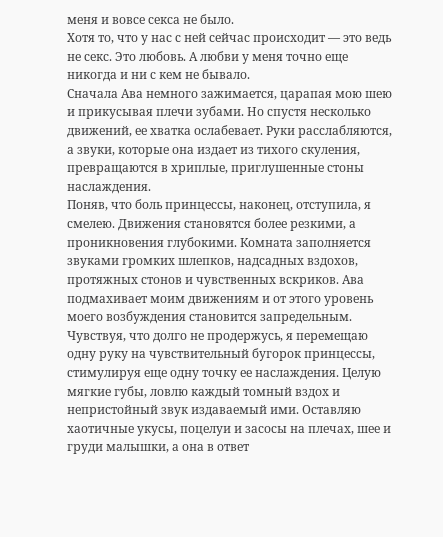меня и вовсе секса не было.
Хотя то, что у нас с ней сейчас происходит — это ведь не секс. Это любовь. А любви у меня точно еще никогда и ни с кем не бывало.
Сначала Ава немного зажимается, царапая мою шею и прикусывая плечи зубами. Но спустя несколько движений, ее хватка ослабевает. Руки расслабляются, а звуки, которые она издает из тихого скуления, превращаются в хриплые, приглушенные стоны наслаждения.
Поняв, что боль принцессы, наконец, отступила, я смелею. Движения становятся более резкими, а проникновения глубокими. Комната заполняется звуками громких шлепков, надсадных вздохов, протяжных стонов и чувственных вскриков. Ава подмахивает моим движениям и от этого уровень моего возбуждения становится запредельным. Чувствуя, что долго не продержусь, я перемещаю одну руку на чувствительный бугорок принцессы, стимулируя еще одну точку ее наслаждения. Целую мягкие губы, ловлю каждый томный вздох и непристойный звук издаваемый ими. Оставляю хаотичные укусы, поцелуи и засосы на плечах, шее и груди малышки, а она в ответ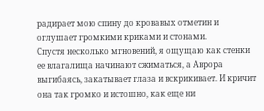радирает мою спину до кровавых отметин и оглушает громкими криками и стонами.
Спустя несколько мгновений, я ощущаю как стенки ее влагалища начинают сжиматься, а Аврора выгибаясь, закатывает глаза и вскрикивает. И кричит она так громко и истошно, как еще ни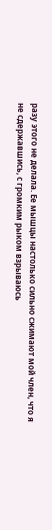разу этого не делала. Ее мышцы настолько сильно сжимают мой член, что я не сдержавшись, с громким рыком взрываюсь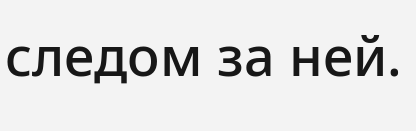следом за ней.